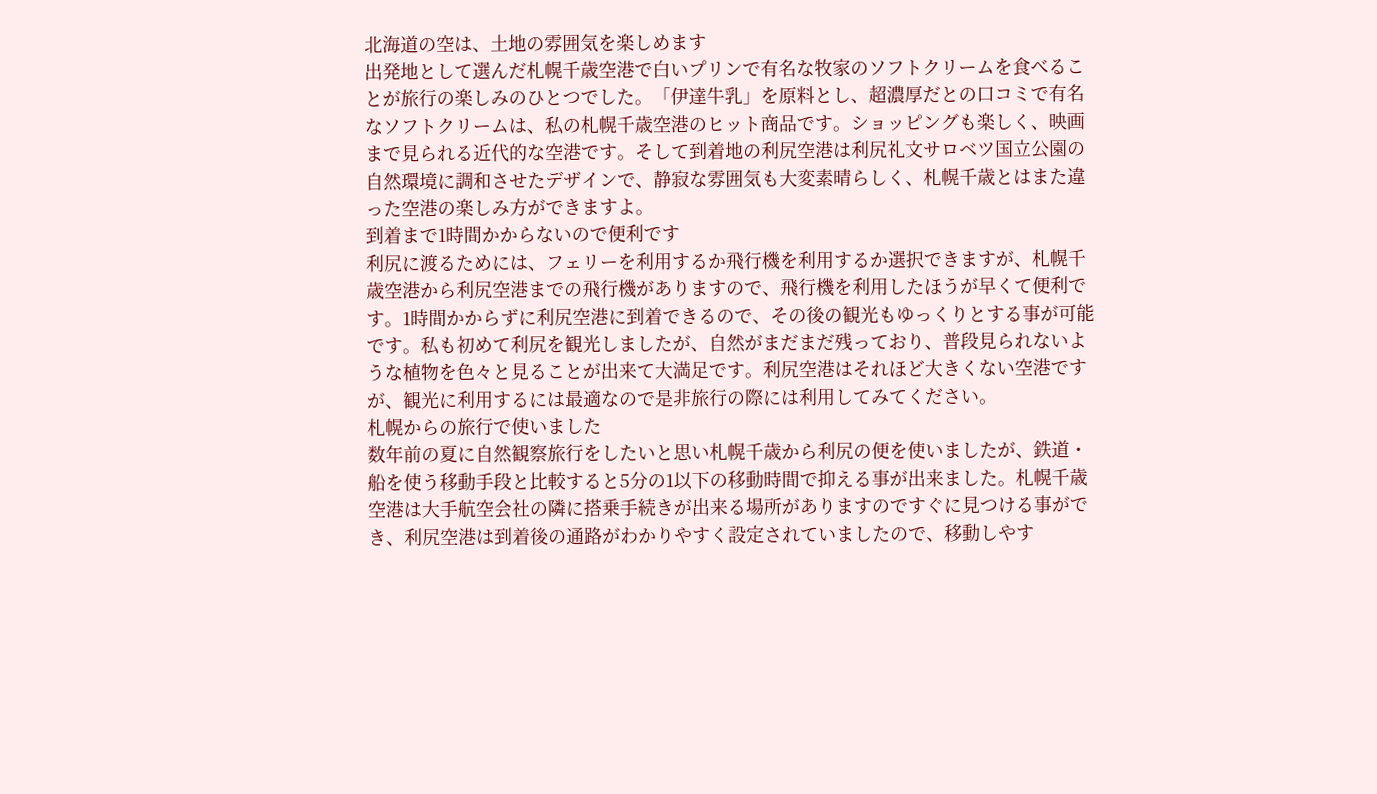北海道の空は、土地の雰囲気を楽しめます
出発地として選んだ札幌千歳空港で白いプリンで有名な牧家のソフトクリームを食べることが旅行の楽しみのひとつでした。「伊達牛乳」を原料とし、超濃厚だとの口コミで有名なソフトクリームは、私の札幌千歳空港のヒット商品です。ショッピングも楽しく、映画まで見られる近代的な空港です。そして到着地の利尻空港は利尻礼文サロベツ国立公園の自然環境に調和させたデザインで、静寂な雰囲気も大変素晴らしく、札幌千歳とはまた違った空港の楽しみ方ができますよ。
到着まで1時間かからないので便利です
利尻に渡るためには、フェリーを利用するか飛行機を利用するか選択できますが、札幌千歳空港から利尻空港までの飛行機がありますので、飛行機を利用したほうが早くて便利です。1時間かからずに利尻空港に到着できるので、その後の観光もゆっくりとする事が可能です。私も初めて利尻を観光しましたが、自然がまだまだ残っており、普段見られないような植物を色々と見ることが出来て大満足です。利尻空港はそれほど大きくない空港ですが、観光に利用するには最適なので是非旅行の際には利用してみてください。
札幌からの旅行で使いました
数年前の夏に自然観察旅行をしたいと思い札幌千歳から利尻の便を使いましたが、鉄道・船を使う移動手段と比較すると5分の1以下の移動時間で抑える事が出来ました。札幌千歳空港は大手航空会社の隣に搭乗手続きが出来る場所がありますのですぐに見つける事ができ、利尻空港は到着後の通路がわかりやすく設定されていましたので、移動しやす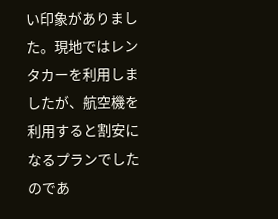い印象がありました。現地ではレンタカーを利用しましたが、航空機を利用すると割安になるプランでしたのであ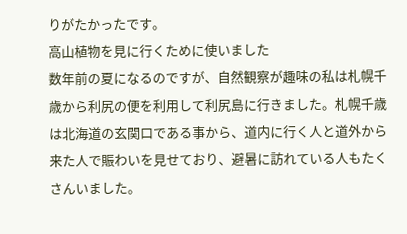りがたかったです。
高山植物を見に行くために使いました
数年前の夏になるのですが、自然観察が趣味の私は札幌千歳から利尻の便を利用して利尻島に行きました。札幌千歳は北海道の玄関口である事から、道内に行く人と道外から来た人で賑わいを見せており、避暑に訪れている人もたくさんいました。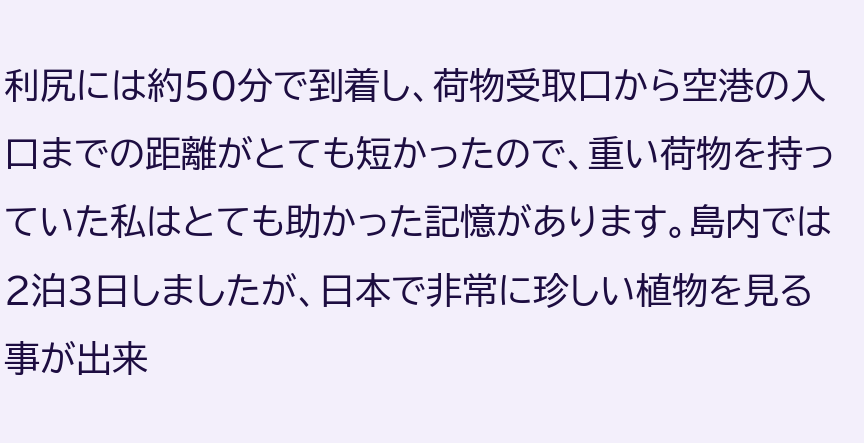利尻には約50分で到着し、荷物受取口から空港の入口までの距離がとても短かったので、重い荷物を持っていた私はとても助かった記憶があります。島内では2泊3日しましたが、日本で非常に珍しい植物を見る事が出来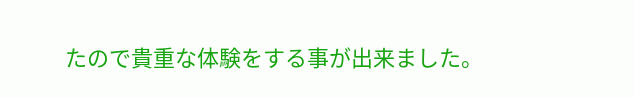たので貴重な体験をする事が出来ました。